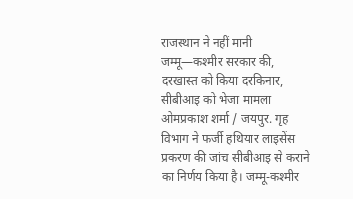राजस्थान ने नहीं मानी जम्मू—कश्मीर सरकार की, दरखास्त को किया दरकिनार, सीबीआइ को भेजा मामला
ओमप्रकाश शर्मा / जयपुर. गृह विभाग ने फर्जी हथियार लाइसेंस प्रकरण की जांच सीबीआइ से कराने का निर्णय किया है। जम्मू-कश्मीर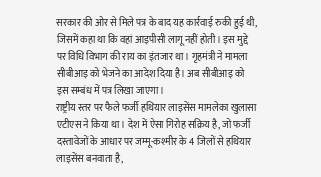सरकार की ओर से मिले पत्र के बाद यह कार्रवाई रुकी हुई थी, जिसमें कहा था कि वहां आइपीसी लागू नहीं होती। इस मुद्दे पर विधि विभाग की राय का इंतजार था। गृहमंत्री ने मामला सीबीआइ को भेजने का आदेश दिया है। अब सीबीआइ को इस सम्बंध में पत्र लिखा जाएगा।
राष्ट्रीय स्तर पर फैले फर्जी हथियार लाइसेंस मामलेका खुलासा एटीएस ने किया था। देश में ऐसा गिरोह सक्रिय है, जो फर्जी दस्तावेजों के आधार पर जम्मू-कश्मीर के 4 जिलों से हथियार लाइसेंस बनवाता है,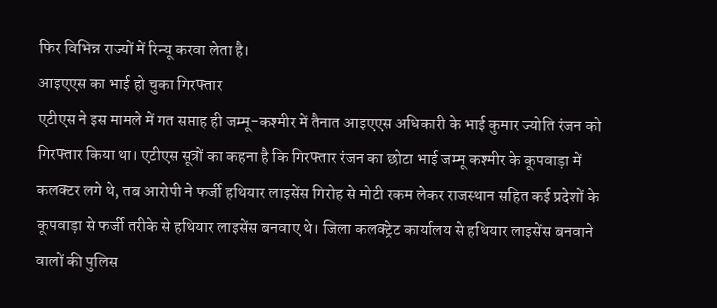फिर विभिन्न राज्यों में रिन्यू करवा लेता है।
आइएएस का भाई हो चुका गिरफ्तार
एटीएस ने इस मामले में गत सप्ताह ही जम्मू-कश्मीर में तैनात आइएएस अधिकारी के भाई कुमार ज्योति रंजन को गिरफ्तार किया था। एटीएस सूत्रों का कहना है कि गिरफ्तार रंजन का छोटा भाई जम्मू कश्मीर के कूपवाड़ा में कलक्टर लगे थे, तब आरोपी ने फर्जी हथियार लाइसेंस गिरोह से मोटी रकम लेकर राजस्थान सहित कई प्रदेशों के कूपवाड़ा से फर्जी तरीके से हथियार लाइसेंस बनवाए थे। जिला कलक्ट्रेट कार्यालय से हथियार लाइसेंस बनवाने वालों की पुलिस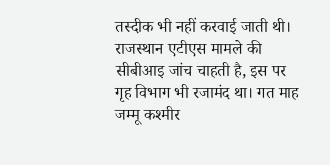तस्दीक भी नहीं करवाई जाती थी। राजस्थान एटीएस मामले की सीबीआइ जांच चाहती है, इस पर गृह विभाग भी रजामंद था। गत माह जम्मू कश्मीर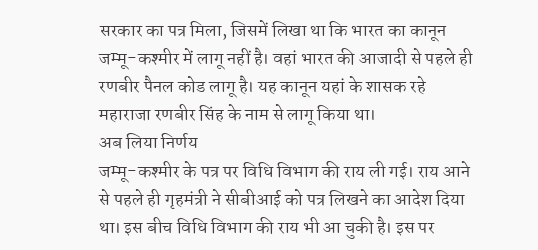सरकार का पत्र मिला, जिसमें लिखा था कि भारत का कानून जम्मू-कश्मीर में लागू नहीं है। वहां भारत की आजादी से पहले ही रणबीर पैनल कोड लागू है। यह कानून यहां के शासक रहे महाराजा रणबीर सिंह के नाम से लागू किया था।
अब लिया निर्णय
जम्मू-कश्मीर के पत्र पर विधि विभाग की राय ली गई। राय आने से पहले ही गृहमंत्री ने सीबीआई को पत्र लिखने का आदेश दिया था। इस बीच विधि विभाग की राय भी आ चुकी है। इस पर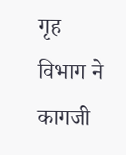गृह विभाग ने कागजी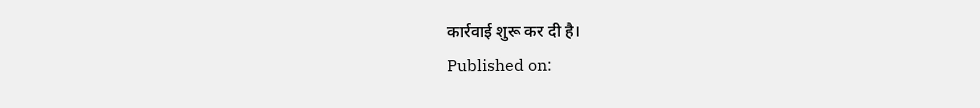कार्रवाई शुरू कर दी है।
Published on: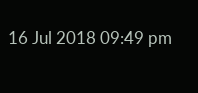16 Jul 2018 09:49 pm